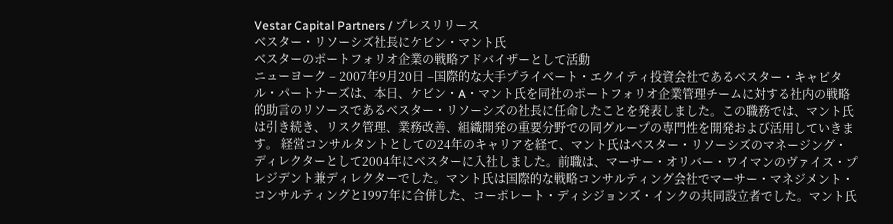Vestar Capital Partners / プレスリリース
ベスター・リソーシズ社長にケビン・マント氏
ベスターのポートフォリオ企業の戦略アドバイザーとして活動
ニューヨーク – 2007年9月20日 –国際的な大手プライベート・エクイティ投資会社であるベスター・キャピタル・パートナーズは、本日、ケビン・A・マント氏を同社のポートフォリオ企業管理チームに対する社内の戦略的助言のリソースであるベスター・リソーシズの社長に任命したことを発表しました。この職務では、マント氏は引き続き、リスク管理、業務改善、組織開発の重要分野での同グループの専門性を開発および活用していきます。 経営コンサルタントとしての24年のキャリアを経て、マント氏はベスター・リソーシズのマネージング・ディレクターとして2004年にベスターに入社しました。前職は、マーサー・オリバー・ワイマンのヴァイス・プレジデント兼ディレクターでした。マント氏は国際的な戦略コンサルティング会社でマーサー・マネジメント・コンサルティングと1997年に合併した、コーポレート・ディシジョンズ・インクの共同設立者でした。マント氏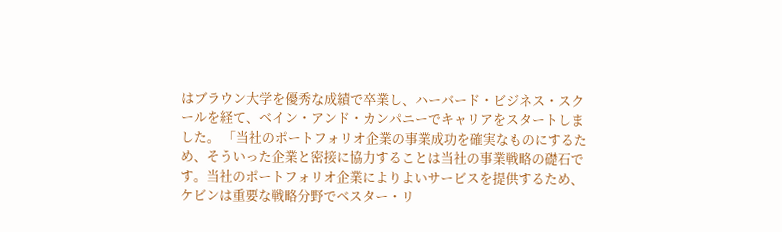はブラウン大学を優秀な成績で卒業し、ハーバード・ビジネス・スクールを経て、ベイン・アンド・カンパニーでキャリアをスタートしました。 「当社のポートフォリオ企業の事業成功を確実なものにするため、そういった企業と密接に協力することは当社の事業戦略の礎石です。当社のポートフォリオ企業によりよいサービスを提供するため、ケビンは重要な戦略分野でベスター・リ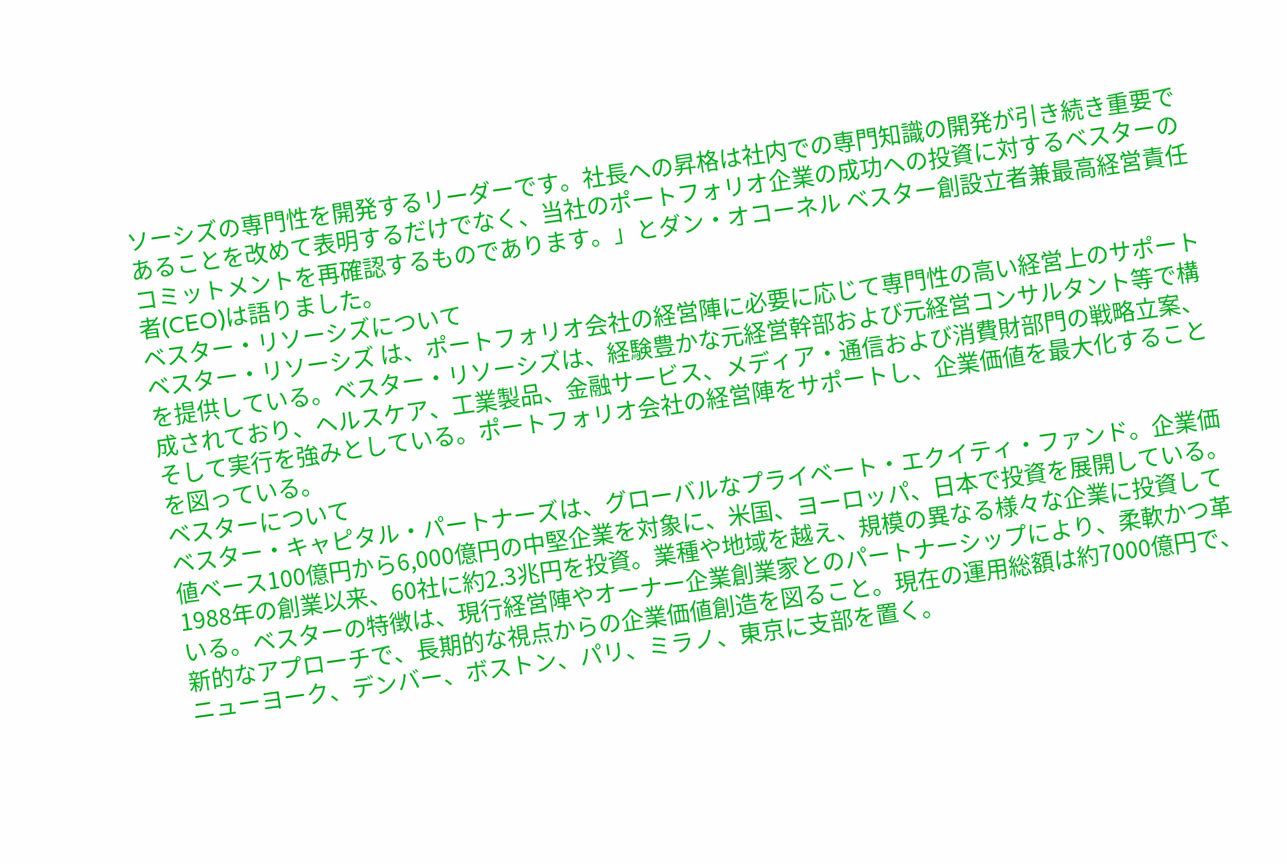ソーシズの専門性を開発するリーダーです。社長への昇格は社内での専門知識の開発が引き続き重要であることを改めて表明するだけでなく、当社のポートフォリオ企業の成功への投資に対するベスターのコミットメントを再確認するものであります。」とダン・オコーネル ベスター創設立者兼最高経営責任者(CEO)は語りました。
ベスター・リソーシズについて
ベスター・リソーシズ は、ポートフォリオ会社の経営陣に必要に応じて専門性の高い経営上のサポートを提供している。ベスター・リソーシズは、経験豊かな元経営幹部および元経営コンサルタント等で構成されており、ヘルスケア、工業製品、金融サービス、メディア・通信および消費財部門の戦略立案、そして実行を強みとしている。ポートフォリオ会社の経営陣をサポートし、企業価値を最大化することを図っている。
ベスターについて
ベスター・キャピタル・パートナーズは、グローバルなプライベート・エクイティ・ファンド。企業価値ベース100億円から6,000億円の中堅企業を対象に、米国、ヨーロッパ、日本で投資を展開している。1988年の創業以来、60社に約2.3兆円を投資。業種や地域を越え、規模の異なる様々な企業に投資している。ベスターの特徴は、現行経営陣やオーナー企業創業家とのパートナーシップにより、柔軟かつ革新的なアプローチで、長期的な視点からの企業価値創造を図ること。現在の運用総額は約7000億円で、ニューヨーク、デンバー、ボストン、パリ、ミラノ、東京に支部を置く。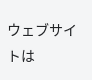ウェブサイトは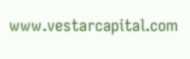www.vestarcapital.com